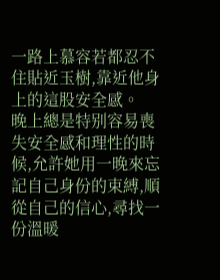一路上慕容若都忍不住貼近玉樹,靠近他身上的這股安全感。
晚上總是特别容易喪失安全感和理性的時候,允許她用一晚來忘記自己身份的束縛,順從自己的信心,尋找一份溫暖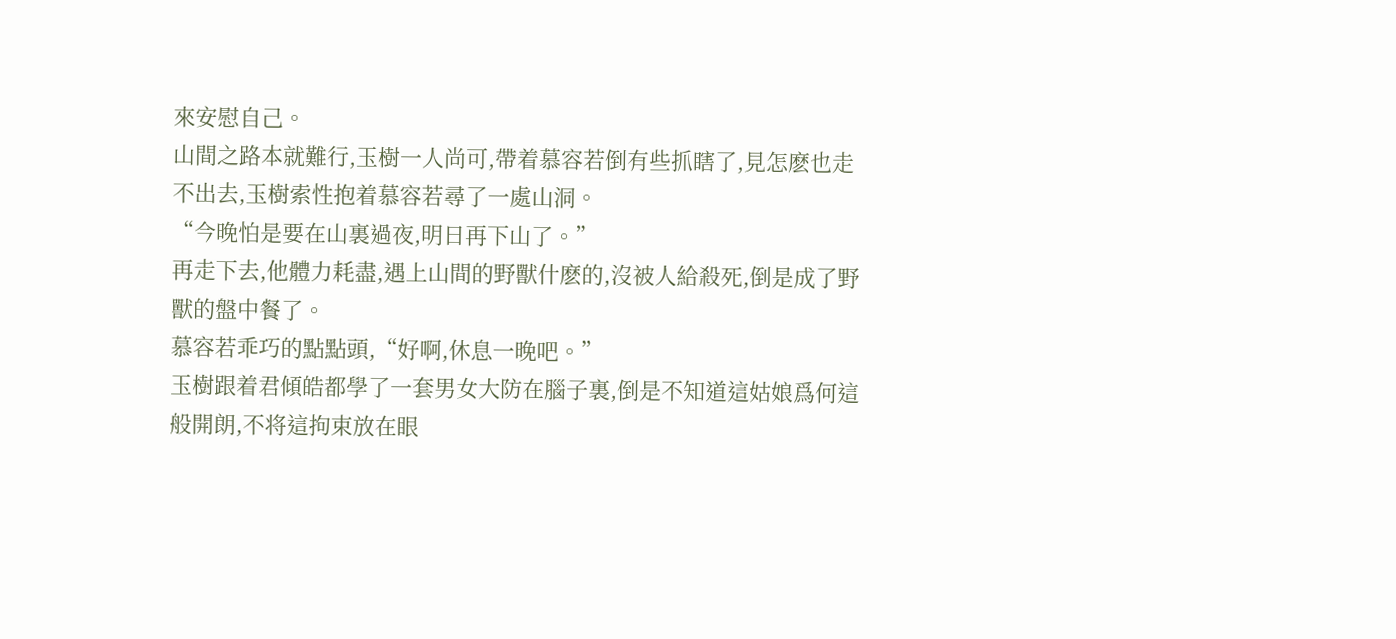來安慰自己。
山間之路本就難行,玉樹一人尚可,帶着慕容若倒有些抓瞎了,見怎麽也走不出去,玉樹索性抱着慕容若尋了一處山洞。
“今晚怕是要在山裏過夜,明日再下山了。”
再走下去,他體力耗盡,遇上山間的野獸什麽的,沒被人給殺死,倒是成了野獸的盤中餐了。
慕容若乖巧的點點頭,“好啊,休息一晚吧。”
玉樹跟着君傾皓都學了一套男女大防在腦子裏,倒是不知道這姑娘爲何這般開朗,不将這拘束放在眼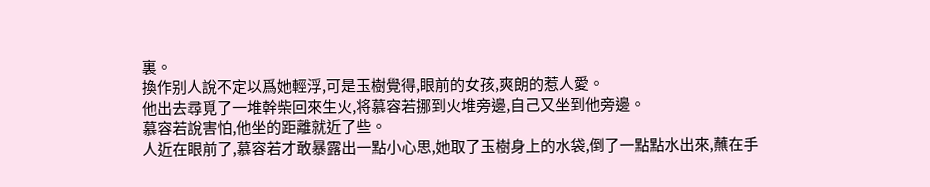裏。
換作别人說不定以爲她輕浮,可是玉樹覺得,眼前的女孩,爽朗的惹人愛。
他出去尋覓了一堆幹柴回來生火,将慕容若挪到火堆旁邊,自己又坐到他旁邊。
慕容若說害怕,他坐的距離就近了些。
人近在眼前了,慕容若才敢暴露出一點小心思,她取了玉樹身上的水袋,倒了一點點水出來,蘸在手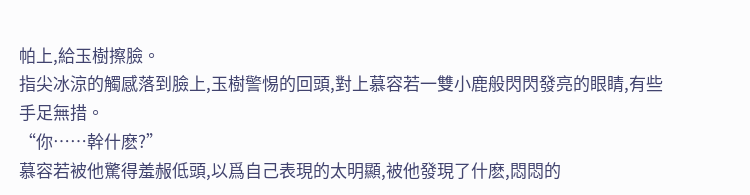帕上,給玉樹擦臉。
指尖冰涼的觸感落到臉上,玉樹警惕的回頭,對上慕容若一雙小鹿般閃閃發亮的眼睛,有些手足無措。
“你……幹什麽?”
慕容若被他驚得羞赧低頭,以爲自己表現的太明顯,被他發現了什麽,悶悶的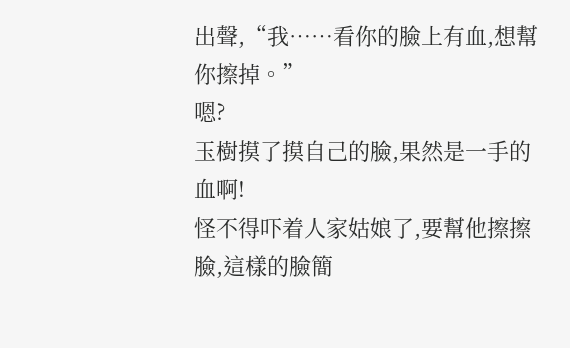出聲,“我……看你的臉上有血,想幫你擦掉。”
嗯?
玉樹摸了摸自己的臉,果然是一手的血啊!
怪不得吓着人家姑娘了,要幫他擦擦臉,這樣的臉簡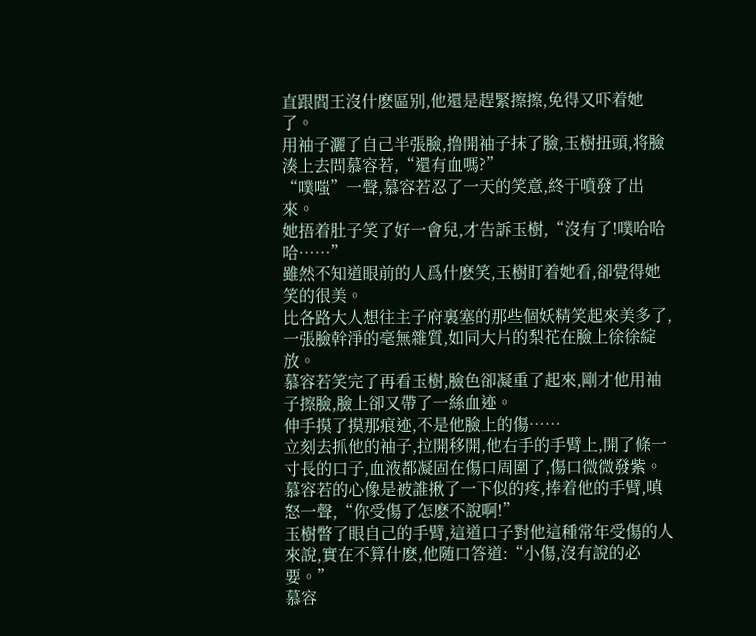直跟閻王沒什麽區别,他還是趕緊擦擦,免得又吓着她了。
用袖子灑了自己半張臉,撸開袖子抹了臉,玉樹扭頭,将臉湊上去問慕容若,“還有血嗎?”
“噗嗤”一聲,慕容若忍了一天的笑意,終于噴發了出來。
她捂着肚子笑了好一會兒,才告訴玉樹,“沒有了!噗哈哈哈……”
雖然不知道眼前的人爲什麽笑,玉樹盯着她看,卻覺得她笑的很美。
比各路大人想往主子府裏塞的那些個妖精笑起來美多了,一張臉幹淨的毫無雜質,如同大片的梨花在臉上徐徐綻放。
慕容若笑完了再看玉樹,臉色卻凝重了起來,剛才他用袖子擦臉,臉上卻又帶了一絲血迹。
伸手摸了摸那痕迹,不是他臉上的傷……
立刻去抓他的袖子,拉開移開,他右手的手臂上,開了條一寸長的口子,血液都凝固在傷口周圍了,傷口微微發紫。
慕容若的心像是被誰揪了一下似的疼,捧着他的手臂,嗔怒一聲,“你受傷了怎麽不說啊!”
玉樹瞥了眼自己的手臂,這道口子對他這種常年受傷的人來說,實在不算什麽,他随口答道:“小傷,沒有說的必要。”
慕容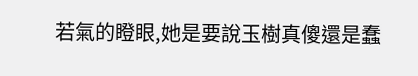若氣的瞪眼,她是要說玉樹真傻還是蠢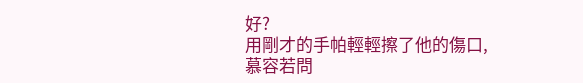好?
用剛才的手帕輕輕擦了他的傷口,慕容若問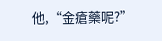他,“金瘡藥呢?”